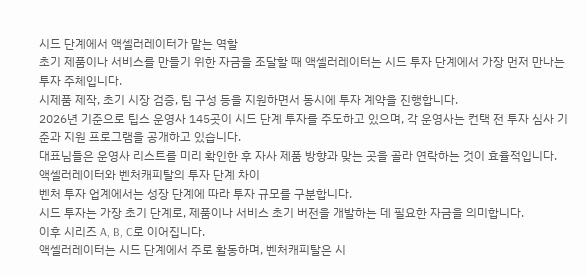시드 단계에서 액셀러레이터가 맡는 역할
초기 제품이나 서비스를 만들기 위한 자금을 조달할 때 액셀러레이터는 시드 투자 단계에서 가장 먼저 만나는 투자 주체입니다.
시제품 제작, 초기 시장 검증, 팀 구성 등을 지원하면서 동시에 투자 계약을 진행합니다.
2026년 기준으로 팁스 운영사 145곳이 시드 단계 투자를 주도하고 있으며, 각 운영사는 컨택 전 투자 심사 기준과 지원 프로그램을 공개하고 있습니다.
대표님들은 운영사 리스트를 미리 확인한 후 자사 제품 방향과 맞는 곳을 골라 연락하는 것이 효율적입니다.
액셀러레이터와 벤처캐피탈의 투자 단계 차이
벤처 투자 업계에서는 성장 단계에 따라 투자 규모를 구분합니다.
시드 투자는 가장 초기 단계로, 제품이나 서비스 초기 버전을 개발하는 데 필요한 자금을 의미합니다.
이후 시리즈 A, B, C로 이어집니다.
액셀러레이터는 시드 단계에서 주로 활동하며, 벤처캐피탈은 시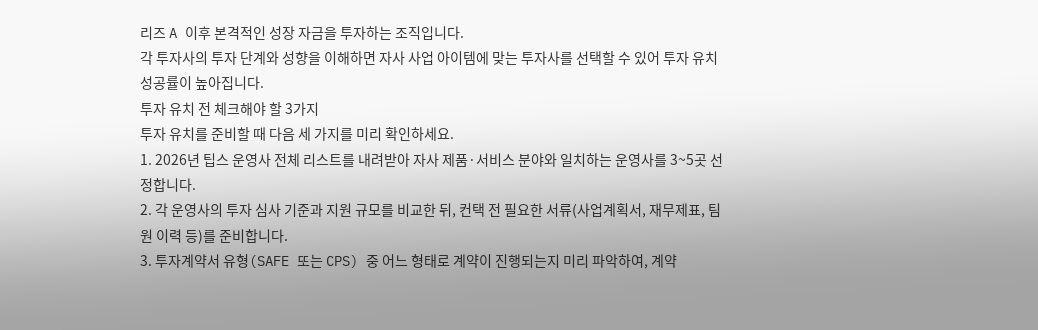리즈 A 이후 본격적인 성장 자금을 투자하는 조직입니다.
각 투자사의 투자 단계와 성향을 이해하면 자사 사업 아이템에 맞는 투자사를 선택할 수 있어 투자 유치 성공률이 높아집니다.
투자 유치 전 체크해야 할 3가지
투자 유치를 준비할 때 다음 세 가지를 미리 확인하세요.
1. 2026년 팁스 운영사 전체 리스트를 내려받아 자사 제품·서비스 분야와 일치하는 운영사를 3~5곳 선정합니다.
2. 각 운영사의 투자 심사 기준과 지원 규모를 비교한 뒤, 컨택 전 필요한 서류(사업계획서, 재무제표, 팀원 이력 등)를 준비합니다.
3. 투자계약서 유형(SAFE 또는 CPS) 중 어느 형태로 계약이 진행되는지 미리 파악하여, 계약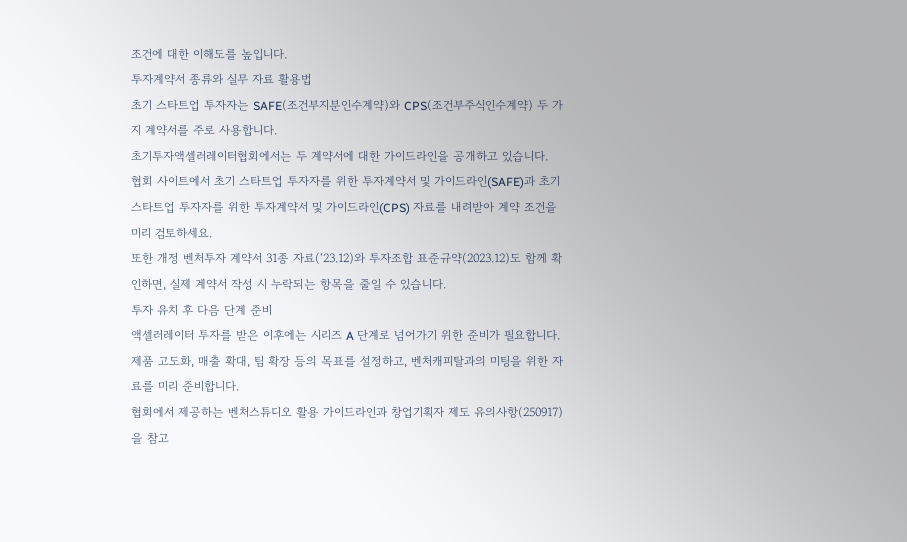조건에 대한 이해도를 높입니다.
투자계약서 종류와 실무 자료 활용법
초기 스타트업 투자자는 SAFE(조건부지분인수계약)와 CPS(조건부주식인수계약) 두 가지 계약서를 주로 사용합니다.
초기투자액셀러레이터협회에서는 두 계약서에 대한 가이드라인을 공개하고 있습니다.
협회 사이트에서 초기 스타트업 투자자를 위한 투자계약서 및 가이드라인(SAFE)과 초기 스타트업 투자자를 위한 투자계약서 및 가이드라인(CPS) 자료를 내려받아 계약 조건을 미리 검토하세요.
또한 개정 벤처투자 계약서 31종 자료(‘23.12)와 투자조합 표준규약(2023.12)도 함께 확인하면, 실제 계약서 작성 시 누락되는 항목을 줄일 수 있습니다.
투자 유치 후 다음 단계 준비
액셀러레이터 투자를 받은 이후에는 시리즈 A 단계로 넘어가기 위한 준비가 필요합니다.
제품 고도화, 매출 확대, 팀 확장 등의 목표를 설정하고, 벤처캐피탈과의 미팅을 위한 자료를 미리 준비합니다.
협회에서 제공하는 벤처스튜디오 활용 가이드라인과 창업기획자 제도 유의사항(250917)을 참고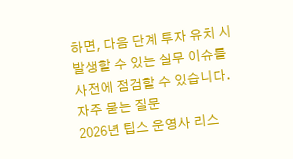하면, 다음 단계 투자 유치 시 발생할 수 있는 실무 이슈를 사전에 점검할 수 있습니다.
자주 묻는 질문
2026년 팁스 운영사 리스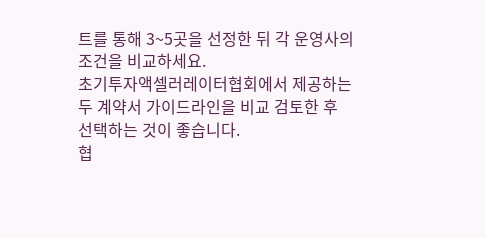트를 통해 3~5곳을 선정한 뒤 각 운영사의 조건을 비교하세요.
초기투자액셀러레이터협회에서 제공하는 두 계약서 가이드라인을 비교 검토한 후 선택하는 것이 좋습니다.
협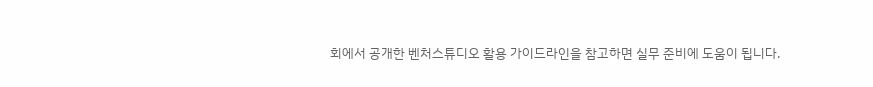회에서 공개한 벤처스튜디오 활용 가이드라인을 참고하면 실무 준비에 도움이 됩니다.